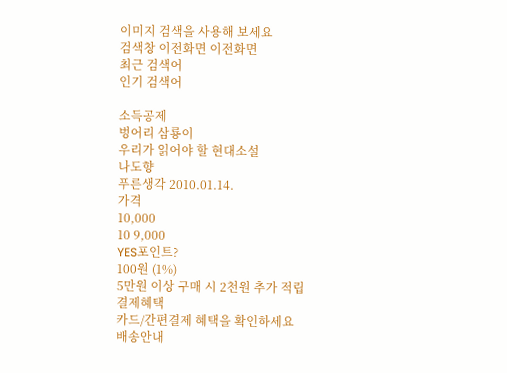이미지 검색을 사용해 보세요
검색창 이전화면 이전화면
최근 검색어
인기 검색어

소득공제
벙어리 삼룡이
우리가 읽어야 할 현대소설
나도향
푸른생각 2010.01.14.
가격
10,000
10 9,000
YES포인트?
100원 (1%)
5만원 이상 구매 시 2천원 추가 적립
결제혜택
카드/간편결제 혜택을 확인하세요
배송안내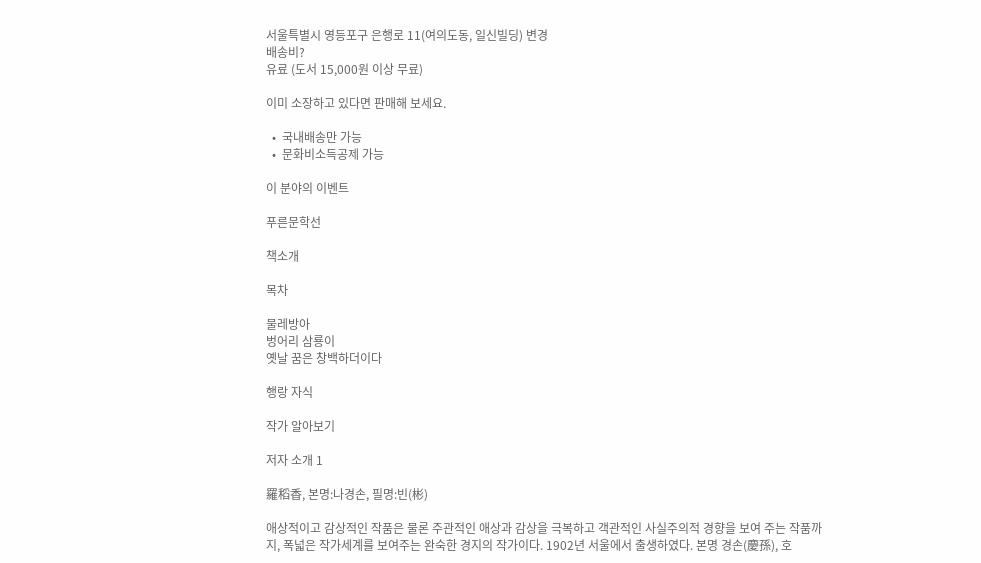서울특별시 영등포구 은행로 11(여의도동, 일신빌딩) 변경
배송비?
유료 (도서 15,000원 이상 무료)

이미 소장하고 있다면 판매해 보세요.

  •  국내배송만 가능
  •  문화비소득공제 가능

이 분야의 이벤트

푸른문학선

책소개

목차

물레방아
벙어리 삼룡이
옛날 꿈은 창백하더이다

행랑 자식

작가 알아보기

저자 소개 1

羅稻香, 본명:나경손, 필명:빈(彬)

애상적이고 감상적인 작품은 물론 주관적인 애상과 감상을 극복하고 객관적인 사실주의적 경향을 보여 주는 작품까지, 폭넓은 작가세계를 보여주는 완숙한 경지의 작가이다. 1902년 서울에서 출생하였다. 본명 경손(慶孫), 호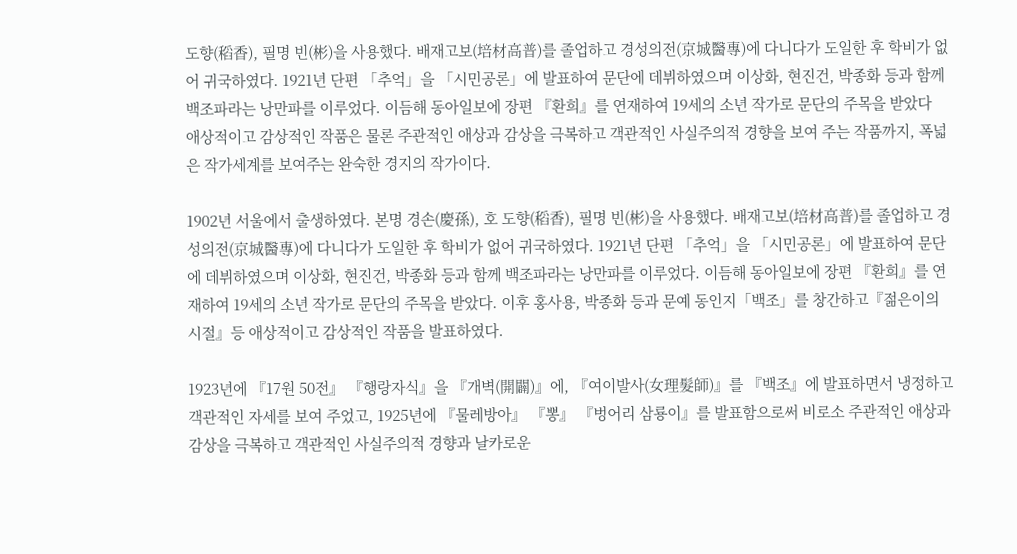도향(稻香), 필명 빈(彬)을 사용했다. 배재고보(培材高普)를 졸업하고 경성의전(京城醫專)에 다니다가 도일한 후 학비가 없어 귀국하였다. 1921년 단편 「추억」을 「시민공론」에 발표하여 문단에 데뷔하였으며 이상화, 현진건, 박종화 등과 함께 백조파라는 낭만파를 이루었다. 이듬해 동아일보에 장편 『환희』를 연재하여 19세의 소년 작가로 문단의 주목을 받았다
애상적이고 감상적인 작품은 물론 주관적인 애상과 감상을 극복하고 객관적인 사실주의적 경향을 보여 주는 작품까지, 폭넓은 작가세계를 보여주는 완숙한 경지의 작가이다.

1902년 서울에서 출생하였다. 본명 경손(慶孫), 호 도향(稻香), 필명 빈(彬)을 사용했다. 배재고보(培材高普)를 졸업하고 경성의전(京城醫專)에 다니다가 도일한 후 학비가 없어 귀국하였다. 1921년 단편 「추억」을 「시민공론」에 발표하여 문단에 데뷔하였으며 이상화, 현진건, 박종화 등과 함께 백조파라는 낭만파를 이루었다. 이듬해 동아일보에 장편 『환희』를 연재하여 19세의 소년 작가로 문단의 주목을 받았다. 이후 홍사용, 박종화 등과 문예 동인지「백조」를 창간하고『젊은이의 시절』등 애상적이고 감상적인 작품을 발표하였다.

1923년에 『17원 50전』 『행랑자식』을 『개벽(開闢)』에, 『여이발사(女理髮師)』를 『백조』에 발표하면서 냉정하고 객관적인 자세를 보여 주었고, 1925년에 『물레방아』 『뽕』 『벙어리 삼룡이』를 발표함으로써 비로소 주관적인 애상과 감상을 극복하고 객관적인 사실주의적 경향과 날카로운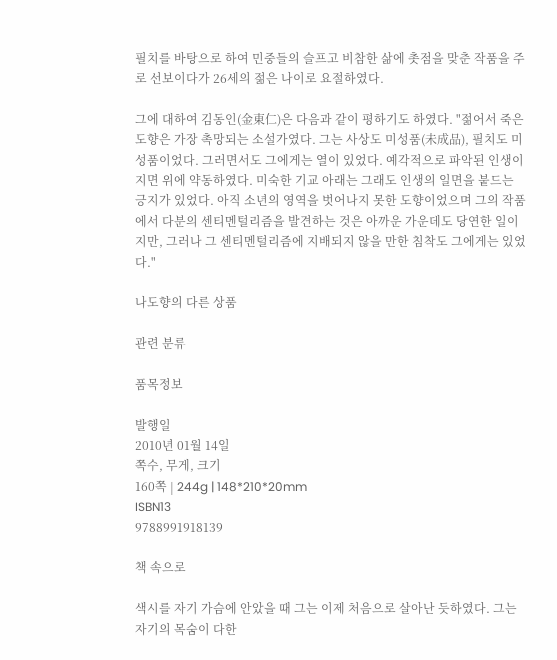필치를 바탕으로 하여 민중들의 슬프고 비참한 삶에 촛점을 맞춘 작품을 주로 선보이다가 26세의 젊은 나이로 요절하였다.

그에 대하여 김동인(金東仁)은 다음과 같이 평하기도 하였다. "젊어서 죽은 도향은 가장 촉망되는 소설가였다. 그는 사상도 미성품(未成品), 필치도 미성품이었다. 그러면서도 그에게는 열이 있었다. 예각적으로 파악된 인생이 지면 위에 약동하였다. 미숙한 기교 아래는 그래도 인생의 일면을 붙드는 긍지가 있었다. 아직 소년의 영역을 벗어나지 못한 도향이었으며 그의 작품에서 다분의 센티멘털리즘을 발견하는 것은 아까운 가운데도 당연한 일이지만, 그러나 그 센티멘털리즘에 지배되지 않을 만한 침착도 그에게는 있었다."

나도향의 다른 상품

관련 분류

품목정보

발행일
2010년 01월 14일
쪽수, 무게, 크기
160쪽 | 244g | 148*210*20mm
ISBN13
9788991918139

책 속으로

색시를 자기 가슴에 안았을 때 그는 이제 처음으로 살아난 듯하였다. 그는 자기의 목숨이 다한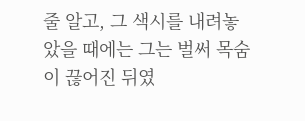줄 알고, 그 색시를 내려놓았을 때에는 그는 벌써 목숨이 끊어진 뒤였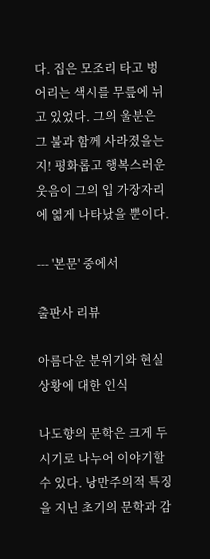다. 집은 모조리 타고 벙어리는 색시를 무릎에 뉘고 있었다. 그의 울분은 그 불과 함께 사라졌을는지! 평화롭고 행복스러운 웃음이 그의 입 가장자리에 엷게 나타났을 뿐이다.

--- '본문' 중에서

출판사 리뷰

아름다운 분위기와 현실상황에 대한 인식

나도향의 문학은 크게 두 시기로 나누어 이야기할 수 있다. 낭만주의적 특징을 지닌 초기의 문학과 감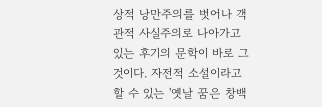상적 낭만주의를 벗어나 객관적 사실주의로 나아가고 있는 후기의 문학이 바로 그것이다. 자전적 소설이라고 할 수 있는 '옛날 꿈은 창백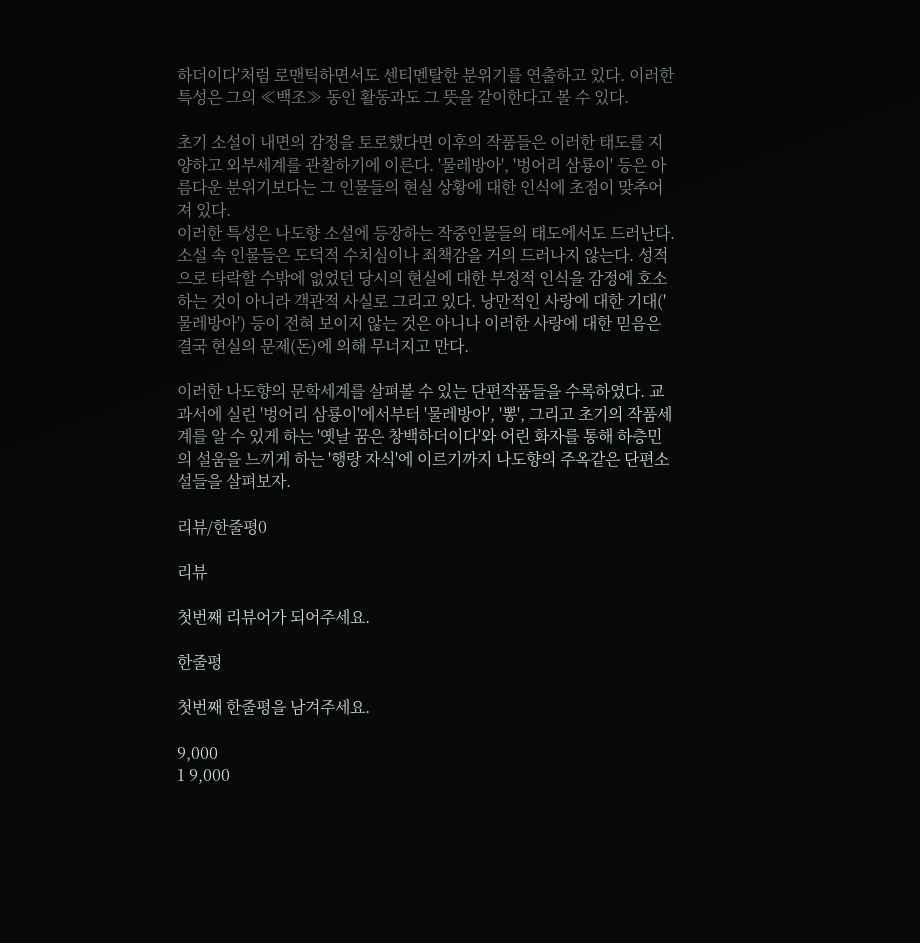하더이다'처럼 로맨틱하면서도 센티멘탈한 분위기를 연출하고 있다. 이러한 특성은 그의 ≪백조≫ 동인 활동과도 그 뜻을 같이한다고 볼 수 있다.

초기 소설이 내면의 감정을 토로했다면 이후의 작품들은 이러한 태도를 지양하고 외부세계를 관찰하기에 이른다. '물레방아', '벙어리 삼룡이' 등은 아름다운 분위기보다는 그 인물들의 현실 상황에 대한 인식에 초점이 맞추어져 있다.
이러한 특성은 나도향 소설에 등장하는 작중인물들의 태도에서도 드러난다. 소설 속 인물들은 도덕적 수치심이나 죄책감을 거의 드러나지 않는다. 성적으로 타락할 수밖에 없었던 당시의 현실에 대한 부정적 인식을 감정에 호소하는 것이 아니라 객관적 사실로 그리고 있다. 낭만적인 사랑에 대한 기대('물레방아') 등이 전혀 보이지 않는 것은 아니나 이러한 사랑에 대한 믿음은 결국 현실의 문제(돈)에 의해 무너지고 만다.

이러한 나도향의 문학세계를 살펴볼 수 있는 단편작품들을 수록하였다. 교과서에 실린 '벙어리 삼룡이'에서부터 '물레방아', '뽕', 그리고 초기의 작품세계를 알 수 있게 하는 '옛날 꿈은 창백하더이다'와 어린 화자를 통해 하층민의 설움을 느끼게 하는 '행랑 자식'에 이르기까지 나도향의 주옥같은 단편소설들을 살펴보자.

리뷰/한줄평0

리뷰

첫번째 리뷰어가 되어주세요.

한줄평

첫번째 한줄평을 남겨주세요.

9,000
1 9,000